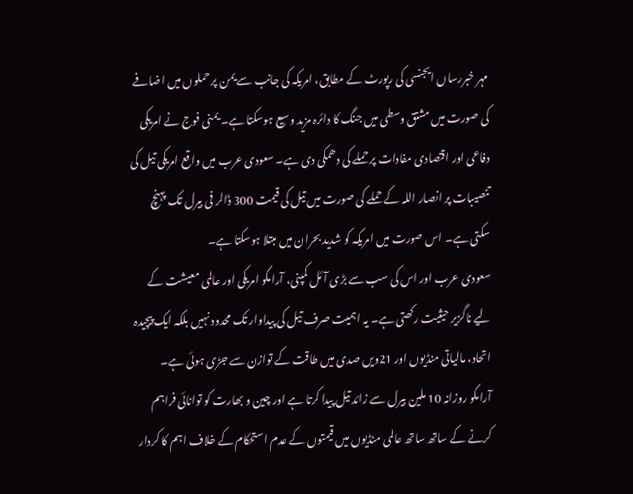مہر خبررساں ایجنسی کی رپورٹ کے مطابق، امریکہ کی جانب سے یمن پر حملوں میں اضافے کی صورت میں مشتق وسطی میں جنگ کا دائرہ مزید وسیع ہوسکتا ہے۔ یمنی فوج نے امریکی دفاعی اور اقتصادی مفادات پر حملے کی دھمکی دی ہے۔ سعودی عرب میں واقع امریکی تیل کی تنصیبات پر انصار اللہ کے حملے کی صورت میں تیل کی قیمت 300 ڈالر فی بیرل تک پہنچ سکتی ہے۔ اس صورت میں امریکہ کو شدید بحران میں مبتلا ہوسکتا ہے۔
سعودی عرب اور اس کی سب سے بڑی آئل کمپنی، آرامکو امریکی اور عالمی معیشت کے لیے ناگزیر حیثیت رکھتی ہے۔ یہ اہمیت صرف تیل کی پیداوار تک محدود نہیں بلکہ ایک پیچیدہ اتحاد، مالیاتی منڈیوں اور 21ویں صدی میں طاقت کے توازن سے جڑی ہوئی ہے۔
آرامکو روزانہ 10 ملین بیرل سے زائد تیل پیدا کرتا ہے اور چین و بھارت کو توانائی فراہم کرنے کے ساتھ ساتھ عالمی منڈیوں میں قیمتوں کے عدم استحکام کے خلاف اہم کا کردار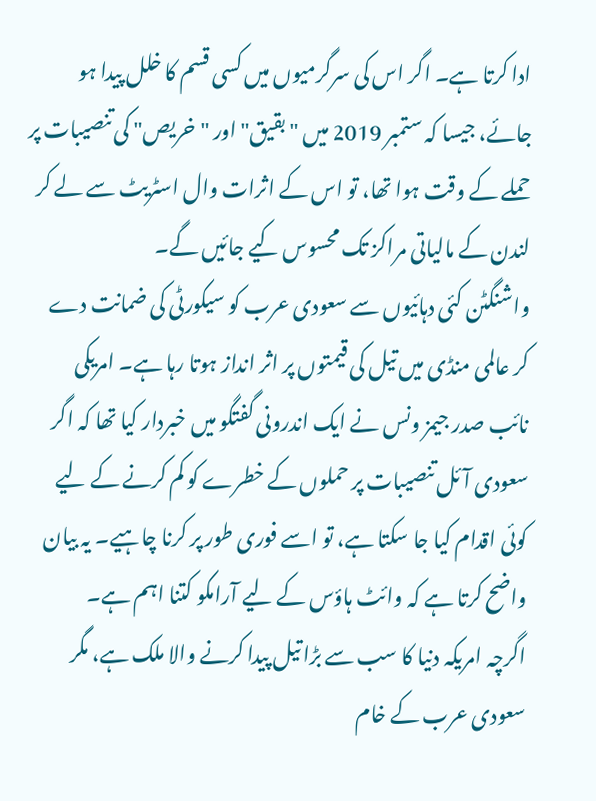ادا کرتا ہے۔ اگر اس کی سرگرمیوں میں کسی قسم کا خلل پیدا ہو جائے، جیسا کہ ستمبر 2019 میں "بقیق" اور "خریص" کی تنصیبات پر حملے کے وقت ہوا تھا، تو اس کے اثرات وال اسٹریٹ سے لے کر لندن کے مالیاتی مراکز تک محسوس کیے جائیں گے۔
واشنگٹن کئی دہائیوں سے سعودی عرب کو سیکورٹی کی ضمانت دے کر عالمی منڈی میں تیل کی قیمتوں پر اثر انداز ہوتا رہا ہے۔ امریکی نائب صدر جیمز ونس نے ایک اندرونی گفتگو میں خبردار کیا تھا کہ اگر سعودی آئل تنصیبات پر حملوں کے خطرے کو کم کرنے کے لیے کوئی اقدام کیا جا سکتا ہے، تو اسے فوری طور پر کرنا چاہیے۔ یہ بیان واضح کرتا ہے کہ وائٹ ہاؤس کے لیے آرامکو کتنا اہم ہے۔
اگرچہ امریکہ دنیا کا سب سے بڑا تیل پیدا کرنے والا ملک ہے، مگر سعودی عرب کے خام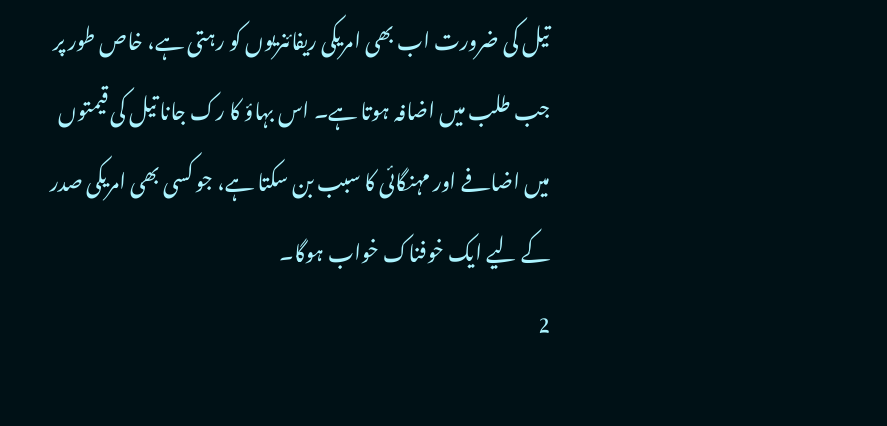تیل کی ضرورت اب بھی امریکی ریفائنریوں کو رہتی ہے، خاص طور پر جب طلب میں اضافہ ہوتا ہے۔ اس بہاؤ کا رک جانا تیل کی قیمتوں میں اضافے اور مہنگائی کا سبب بن سکتا ہے، جو کسی بھی امریکی صدر کے لیے ایک خوفناک خواب ہوگا۔
2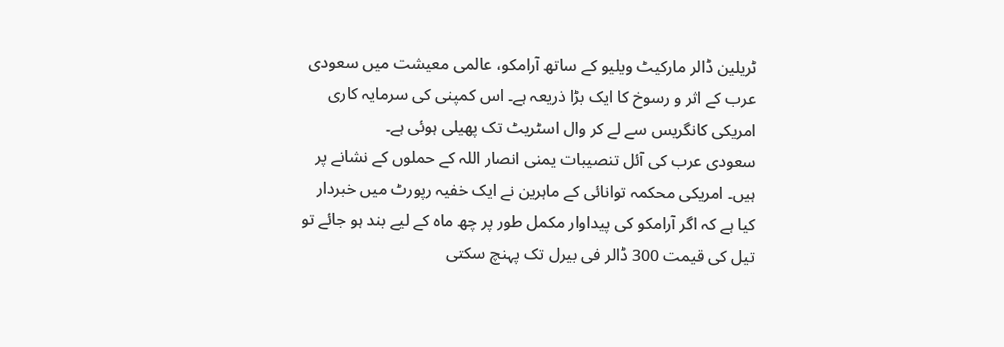ٹریلین ڈالر مارکیٹ ویلیو کے ساتھ آرامکو، عالمی معیشت میں سعودی عرب کے اثر و رسوخ کا ایک بڑا ذریعہ ہے۔ اس کمپنی کی سرمایہ کاری امریکی کانگریس سے لے کر وال اسٹریٹ تک پھیلی ہوئی ہے۔
سعودی عرب کی آئل تنصیبات یمنی انصار اللہ کے حملوں کے نشانے پر ہیں۔ امریکی محکمہ توانائی کے ماہرین نے ایک خفیہ رپورٹ میں خبردار کیا ہے کہ اگر آرامکو کی پیداوار مکمل طور پر چھ ماہ کے لیے بند ہو جائے تو تیل کی قیمت 300 ڈالر فی بیرل تک پہنچ سکتی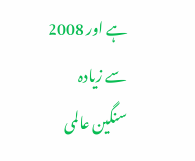ہے اور 2008 سے زیادہ سنگین عالمی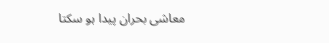معاشی بحران پیدا ہو سکتا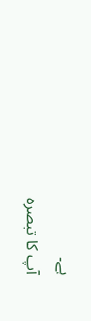ہے۔
آپ کا تبصرہ